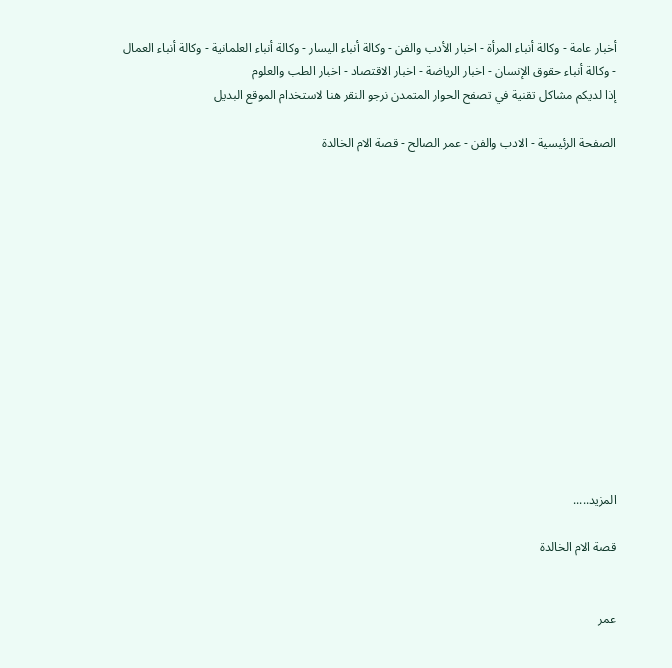أخبار عامة - وكالة أنباء المرأة - اخبار الأدب والفن - وكالة أنباء اليسار - وكالة أنباء العلمانية - وكالة أنباء العمال - وكالة أنباء حقوق الإنسان - اخبار الرياضة - اخبار الاقتصاد - اخبار الطب والعلوم
إذا لديكم مشاكل تقنية في تصفح الحوار المتمدن نرجو النقر هنا لاستخدام الموقع البديل

الصفحة الرئيسية - الادب والفن - عمر الصالح - قصة الام الخالدة














المزيد.....

قصة الام الخالدة


عمر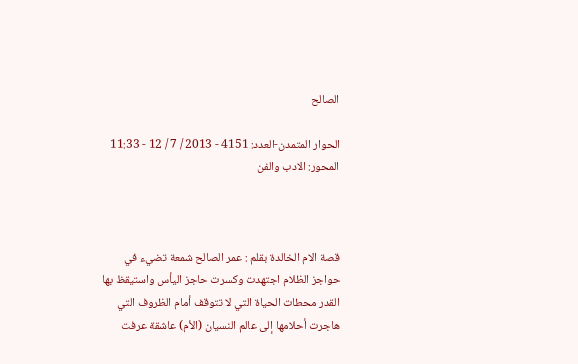الصالح

الحوار المتمدن-العدد: 4151 - 2013 / 7 / 12 - 11:33
المحور: الادب والفن



قصة الام الخالدة بقلم : عمر الصالح شمعة تضيء في حواجز الظلام اجتهدت وكسرت حاجز اليأس واستيقظ بها القدر محطات الحياة التي لا تتوقف أمام الظروف التي هاجرت أحلامها إلى عالم النسيان (الأم) عاشقة عرفت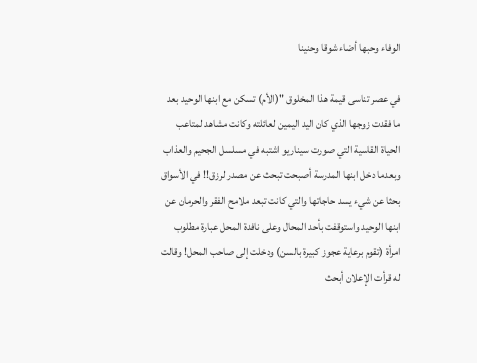الوفاء وحبها أضاء شوقا وحنينا

في عصر تناسى قيمة هذا المخلوق "(الأم) تسكن مع ابنها الوحيد بعد ما فقدت زوجها الذي كان اليد اليمين لعائلته وكانت مشاهد لمتاعب الحياة القاسية التي صورت سيناريو اشتبه في مسلسل الجحيم والعذاب وبعدما دخل ابنها المدرسة أصبحت تبحث عن مصدر لرزق!! في الأسواق بحثا عن شيء يسد حاجاتها والتي كانت تبعد ملامح الفقر والحرمان عن ابنها الوحيد واستوقفت بأحد المحال وعلى نافدة المحل عبارة مطلوب امرأة (تقوم برعاية عجوز كبيرة بالسن) ودخلت إلى صاحب المحل! وقالت له قرأت الإعلان أبحث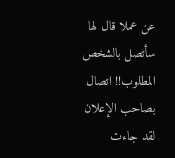عن عملا قال لها سأتصل بالشخص المطلوب!! اتصال بصاحب الإعلان لقد جاءت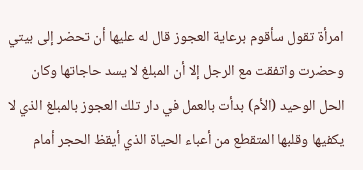امرأة تقول سأقوم برعاية العجوز قال له عليها أن تحضر إلى بيتي وحضرت واتفقت مع الرجل إلا أن المبلغ لا يسد حاجاتها وكان الحل الوحيد (الأم) بدأت بالعمل في دار تلك العجوز بالمبلغ الذي لا يكفيها وقلبها المتقطع من أعباء الحياة الذي أيقظ الحجر أمام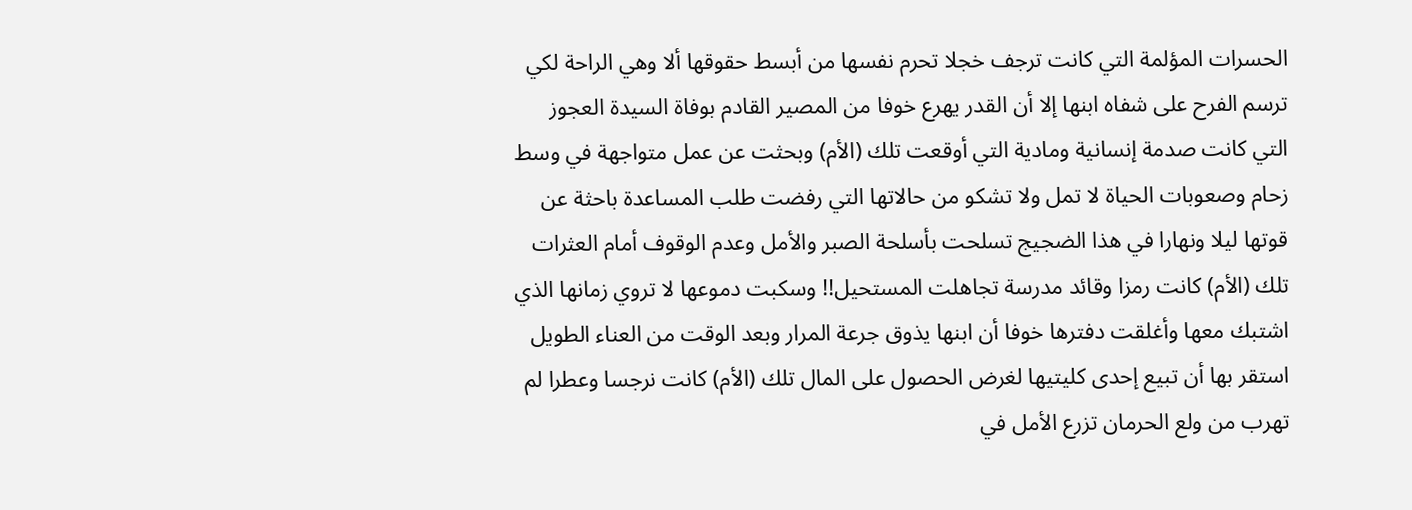الحسرات المؤلمة التي كانت ترجف خجلا تحرم نفسها من أبسط حقوقها ألا وهي الراحة لكي ترسم الفرح على شفاه ابنها إلا أن القدر يهرع خوفا من المصير القادم بوفاة السيدة العجوز التي كانت صدمة إنسانية ومادية التي أوقعت تلك (الأم) وبحثت عن عمل متواجهة في وسط زحام وصعوبات الحياة لا تمل ولا تشكو من حالاتها التي رفضت طلب المساعدة باحثة عن قوتها ليلا ونهارا في هذا الضجيج تسلحت بأسلحة الصبر والأمل وعدم الوقوف أمام العثرات تلك (الأم) كانت رمزا وقائد مدرسة تجاهلت المستحيل!! وسكبت دموعها لا تروي زمانها الذي اشتبك معها وأغلقت دفترها خوفا أن ابنها يذوق جرعة المرار وبعد الوقت من العناء الطويل استقر بها أن تبيع إحدى كليتيها لغرض الحصول على المال تلك (الأم) كانت نرجسا وعطرا لم تهرب من ولع الحرمان تزرع الأمل في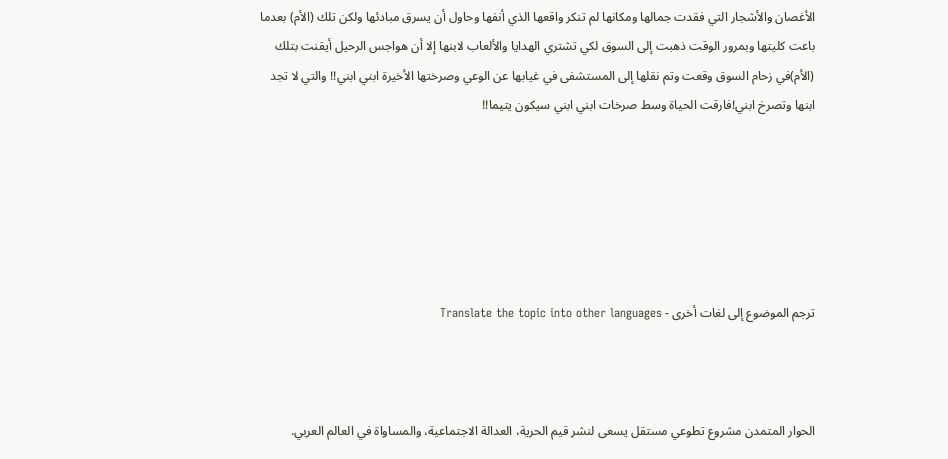الأغصان والأشجار التي فقدت جمالها ومكانها لم تنكر واقعها الذي أنفها وحاول أن يسرق مبادئها ولكن تلك (الأم) بعدما باعت كليتها وبمرور الوقت ذهبت إلى السوق لكي تشتري الهدايا والألعاب لابنها إلا أن هواجس الرحيل أيقنت بتلك (الأم)في زحام السوق وقعت وتم نقلها إلى المستشفى في غيابها عن الوعي وصرختها الأخيرة ابني ابني!! والتي لا تجد ابنها وتصرخ ابني!فارقت الحياة وسط صرخات ابني ابني سيكون يتيما!!






ترجم الموضوع إلى لغات أخرى - Translate the topic into other languages



الحوار المتمدن مشروع تطوعي مستقل يسعى لنشر قيم الحرية، العدالة الاجتماعية، والمساواة في العالم العربي.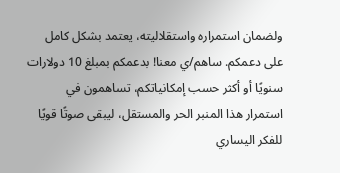ولضمان استمراره واستقلاليته، يعتمد بشكل كامل على دعمكم. ساهم/ي معنا! بدعمكم بمبلغ 10 دولارات سنويًا أو أكثر حسب إمكانياتكم، تساهمون في استمرار هذا المنبر الحر والمستقل، ليبقى صوتًا قويًا للفكر اليساري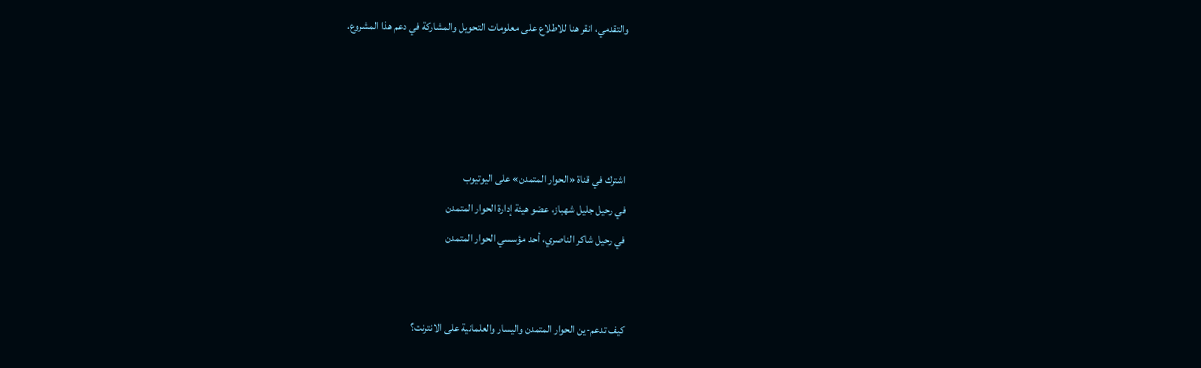والتقدمي، انقر هنا للاطلاع على معلومات التحويل والمشاركة في دعم هذا المشروع.




اشترك في قناة «الحوار المتمدن» على اليوتيوب
في رحيل جليل شهباز، عضو هيئة إدارة الحوار المتمدن
في رحيل شاكر الناصري، أحد مؤسسي الحوار المتمدن


كيف تدعم-ين الحوار المتمدن واليسار والعلمانية على الانترنت؟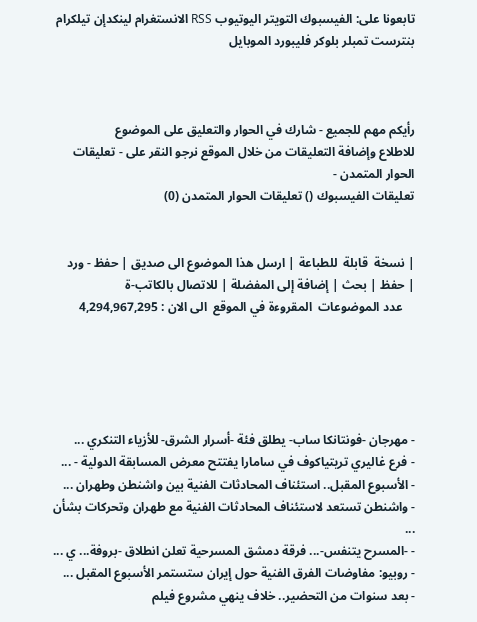تابعونا على: الفيسبوك التويتر اليوتيوب RSS الانستغرام لينكدإن تيلكرام بنترست تمبلر بلوكر فليبورد الموبايل



رأيكم مهم للجميع - شارك في الحوار والتعليق على الموضوع
للاطلاع وإضافة التعليقات من خلال الموقع نرجو النقر على - تعليقات الحوار المتمدن -
تعليقات الفيسبوك () تعليقات الحوار المتمدن (0)


| نسخة  قابلة  للطباعة | ارسل هذا الموضوع الى صديق | حفظ - ورد
| حفظ | بحث | إضافة إلى المفضلة | للاتصال بالكاتب-ة
    عدد الموضوعات  المقروءة في الموقع  الى الان : 4,294,967,295





- مهرجان -فونتانكا ساب- يطلق فئة -أسرار الشرق- للأزياء التنكري ...
- فرع غاليري تريتياكوف في سامارا يفتتح معرض المسابقة الدولية - ...
- الأسبوع المقبل.. استئناف المحادثات الفنية بين واشنطن وطهران ...
- واشنطن تستعد لاستئناف المحادثات الفنية مع طهران وتحركات بشأن ...
- -المسرح يتنفس-... فرقة دمشق المسرحية تعلن انطلاق -بروفة... ي ...
- روبيو: مفاوضات الفرق الفنية حول إيران ستستمر الأسبوع المقبل ...
- بعد سنوات من التحضير.. خلاف ينهي مشروع فيلم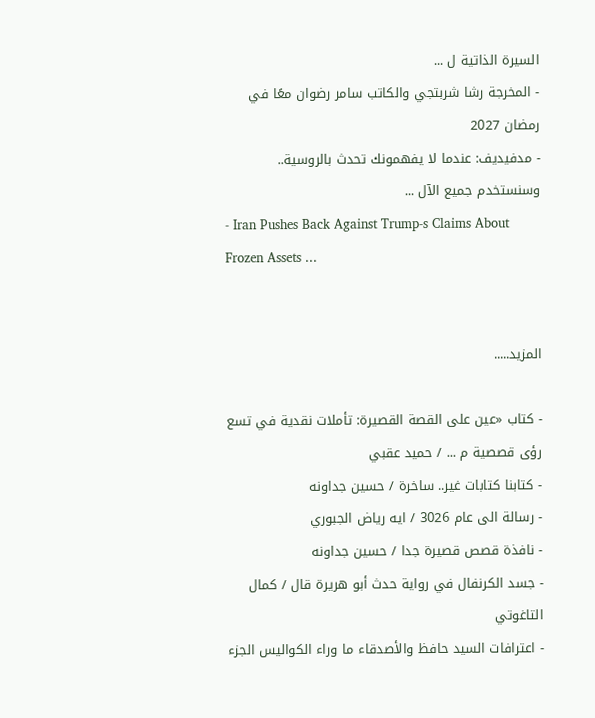السيرة الذاتية ل ...
- المخرجة رشا شربتجي والكاتب سامر رضوان معًا في رمضان 2027
- مدفيديف: عندما لا يفهمونك تحدث بالروسية.. وسنستخدم جميع الآل ...
- Iran Pushes Back Against Trump-s Claims About Frozen Assets ...


المزيد.....

- كتاب «عين على القصة القصيرة: تأملات نقدية في تسع رؤى قصصية م ... / حميد عقبي
- كتابنا كتابات غير.. ساخرة / حسين جداونه
- رسالة الى عام 3026 / ايه رياض الجبوري
- نافذة قصص قصيرة جدا / حسين جداونه
- جسد الكرنفال في رواية حدث أبو هريرة قال / كمال التاغوتي
- اعترافات السيد حافظ والأصدقاء ما وراء الكواليس الجزء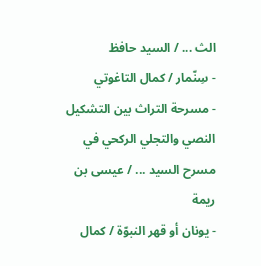الث ... / السيد حافظ
- سِنّمار / كمال التاغوتي
- مسرحة التراث بين التشكيل النصي والتجلي الركحي في مسرح السيد ... / عيسى بن ريمة
- يونان أو قهر النبوّة / كمال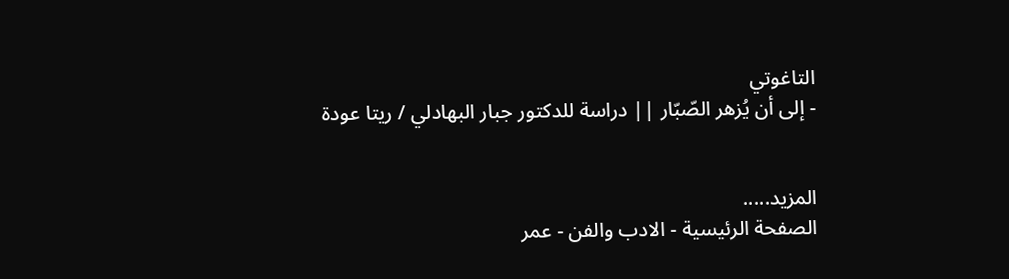التاغوتي
- إلى أن يُزهر الصّبّار || دراسة للدكتور جبار البهادلي / ريتا عودة


المزيد.....
الصفحة الرئيسية - الادب والفن - عمر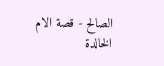الصالح - قصة الام الخالدة